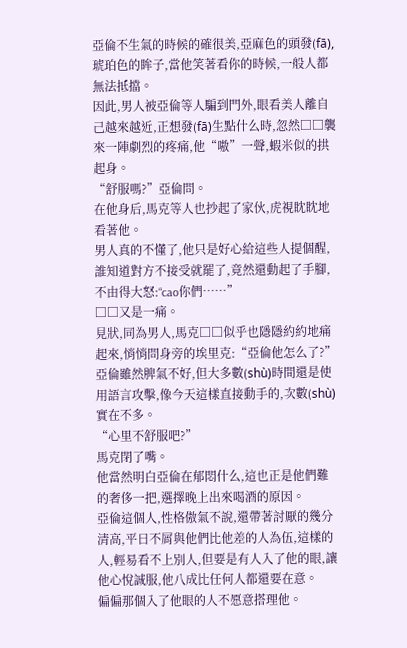亞倫不生氣的時候的確很美,亞麻色的頭發(fā),琥珀色的眸子,當他笑著看你的時候,一般人都無法抵擋。
因此,男人被亞倫等人騙到門外,眼看美人離自己越來越近,正想發(fā)生點什么時,忽然□□襲來一陣劇烈的疼痛,他“嗷”一聲,蝦米似的拱起身。
“舒服嗎?”亞倫問。
在他身后,馬克等人也抄起了家伙,虎視眈眈地看著他。
男人真的不懂了,他只是好心給這些人提個醒,誰知道對方不接受就罷了,竟然還動起了手腳,不由得大怒:“cao你們……”
□□又是一痛。
見狀,同為男人,馬克□□似乎也隱隱約約地痛起來,悄悄問身旁的埃里克:“亞倫他怎么了?”
亞倫雖然脾氣不好,但大多數(shù)時間還是使用語言攻擊,像今天這樣直接動手的,次數(shù)實在不多。
“心里不舒服吧?”
馬克閉了嘴。
他當然明白亞倫在郁悶什么,這也正是他們難的奢侈一把,選擇晚上出來喝酒的原因。
亞倫這個人,性格傲氣不說,還帶著討厭的幾分清高,平日不屑與他們比他差的人為伍,這樣的人,輕易看不上別人,但要是有人入了他的眼,讓他心悅誠服,他八成比任何人都還要在意。
偏偏那個入了他眼的人不愿意搭理他。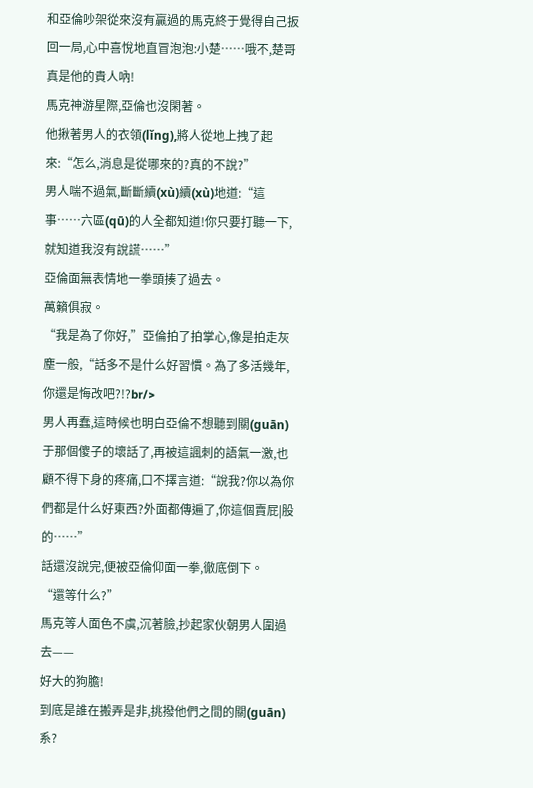和亞倫吵架從來沒有贏過的馬克終于覺得自己扳回一局,心中喜悅地直冒泡泡:小楚……哦不,楚哥真是他的貴人吶!
馬克神游星際,亞倫也沒閑著。
他揪著男人的衣領(lǐng),將人從地上拽了起來:“怎么,消息是從哪來的?真的不說?”
男人喘不過氣,斷斷續(xù)續(xù)地道:“這事……六區(qū)的人全都知道!你只要打聽一下,就知道我沒有說謊……”
亞倫面無表情地一拳頭揍了過去。
萬籟俱寂。
“我是為了你好,”亞倫拍了拍掌心,像是拍走灰塵一般,“話多不是什么好習慣。為了多活幾年,你還是悔改吧?!?br/>
男人再蠢,這時候也明白亞倫不想聽到關(guān)于那個傻子的壞話了,再被這諷刺的語氣一激,也顧不得下身的疼痛,口不擇言道:“說我?你以為你們都是什么好東西?外面都傳遍了,你這個賣屁|股的……”
話還沒說完,便被亞倫仰面一拳,徹底倒下。
“還等什么?”
馬克等人面色不虞,沉著臉,抄起家伙朝男人圍過去——
好大的狗膽!
到底是誰在搬弄是非,挑撥他們之間的關(guān)系?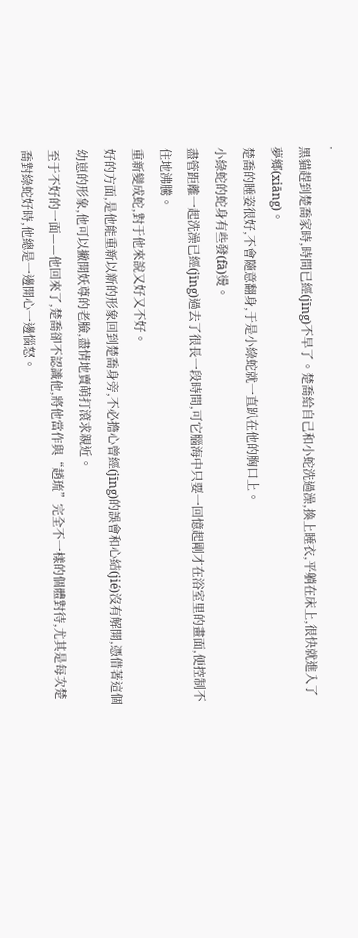·
黑貓趕到楚喬家時,時間已經(jīng)不早了。楚喬給自己和小蛇洗過澡,換上睡衣,平躺在床上,很快就進入了夢鄉(xiāng)。
楚喬的睡姿很好,不會隨意翻身,于是小綠蛇就一直趴在他的胸口上。
小綠蛇的蛇身有些發(fā)燙。
盡管距離一起洗澡已經(jīng)過去了很長一段時間,可它腦海中只要一回憶起剛才在浴室里的畫面,便控制不住地沸騰。
重新變成蛇,對于他來說又好又不好。
好的方面,是他能重新以新的形象回到楚喬身旁,不必擔心曾經(jīng)的誤會和心結(jié)沒有解開,憑借著這個幼崽的形象,他可以撇開妖尊的老臉,盡情地賣萌打滾求親近。
至于不好的一面——他回來了,楚喬卻不認識他,將他當作與“趙琉”完全不一樣的個體對待,尤其是每次楚喬對綠蛇好時,他總是一邊開心一邊惱怒。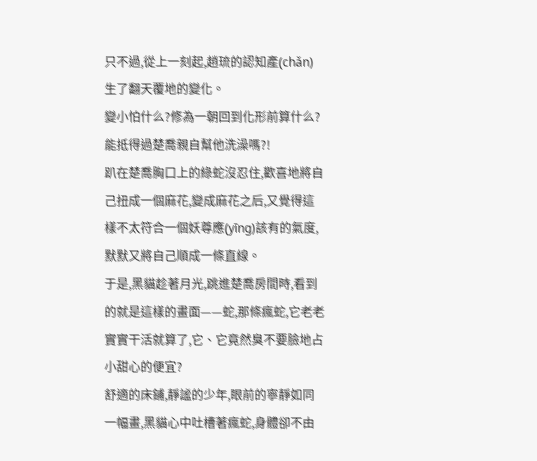只不過,從上一刻起,趙琉的認知產(chǎn)生了翻天覆地的變化。
變小怕什么?修為一朝回到化形前算什么?
能抵得過楚喬親自幫他洗澡嗎?!
趴在楚喬胸口上的綠蛇沒忍住,歡喜地將自己扭成一個麻花,變成麻花之后,又覺得這樣不太符合一個妖尊應(yīng)該有的氣度,默默又將自己順成一條直線。
于是,黑貓趁著月光,跳進楚喬房間時,看到的就是這樣的畫面——蛇,那條瘋蛇,它老老實實干活就算了,它、它竟然臭不要臉地占小甜心的便宜?
舒適的床鋪,靜謐的少年,眼前的寧靜如同一幅畫,黑貓心中吐槽著瘋蛇,身體卻不由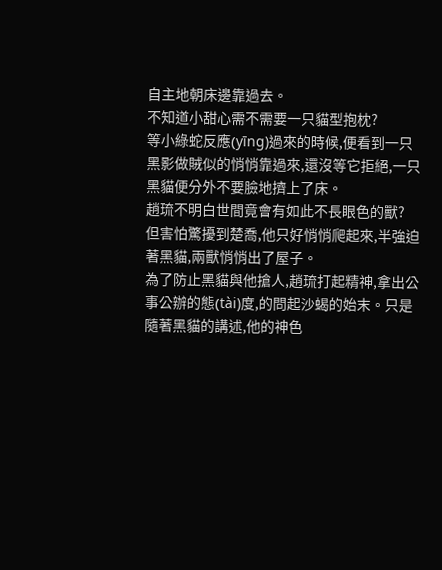自主地朝床邊靠過去。
不知道小甜心需不需要一只貓型抱枕?
等小綠蛇反應(yīng)過來的時候,便看到一只黑影做賊似的悄悄靠過來,還沒等它拒絕,一只黑貓便分外不要臉地擠上了床。
趙琉不明白世間竟會有如此不長眼色的獸?
但害怕驚擾到楚喬,他只好悄悄爬起來,半強迫著黑貓,兩獸悄悄出了屋子。
為了防止黑貓與他搶人,趙琉打起精神,拿出公事公辦的態(tài)度,的問起沙蝎的始末。只是隨著黑貓的講述,他的神色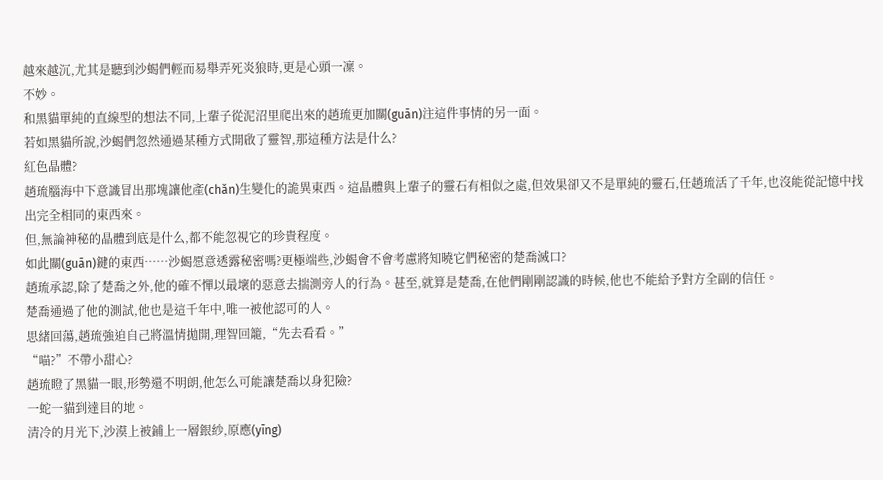越來越沉,尤其是聽到沙蝎們輕而易舉弄死炎狼時,更是心頭一凜。
不妙。
和黑貓單純的直線型的想法不同,上輩子從泥沼里爬出來的趙琉更加關(guān)注這件事情的另一面。
若如黑貓所說,沙蝎們忽然通過某種方式開啟了靈智,那這種方法是什么?
紅色晶體?
趙琉腦海中下意識冒出那塊讓他產(chǎn)生變化的詭異東西。這晶體與上輩子的靈石有相似之處,但效果卻又不是單純的靈石,任趙琉活了千年,也沒能從記憶中找出完全相同的東西來。
但,無論神秘的晶體到底是什么,都不能忽視它的珍貴程度。
如此關(guān)鍵的東西……沙蝎愿意透露秘密嗎?更極端些,沙蝎會不會考慮將知曉它們秘密的楚喬滅口?
趙琉承認,除了楚喬之外,他的確不憚以最壞的惡意去揣測旁人的行為。甚至,就算是楚喬,在他們剛剛認識的時候,他也不能給予對方全副的信任。
楚喬通過了他的測試,他也是這千年中,唯一被他認可的人。
思緒回蕩,趙琉強迫自己將溫情拋開,理智回籠,“先去看看。”
“喵?”不帶小甜心?
趙琉瞪了黑貓一眼,形勢還不明朗,他怎么可能讓楚喬以身犯險?
一蛇一貓到達目的地。
清冷的月光下,沙漠上被鋪上一層銀紗,原應(yīng)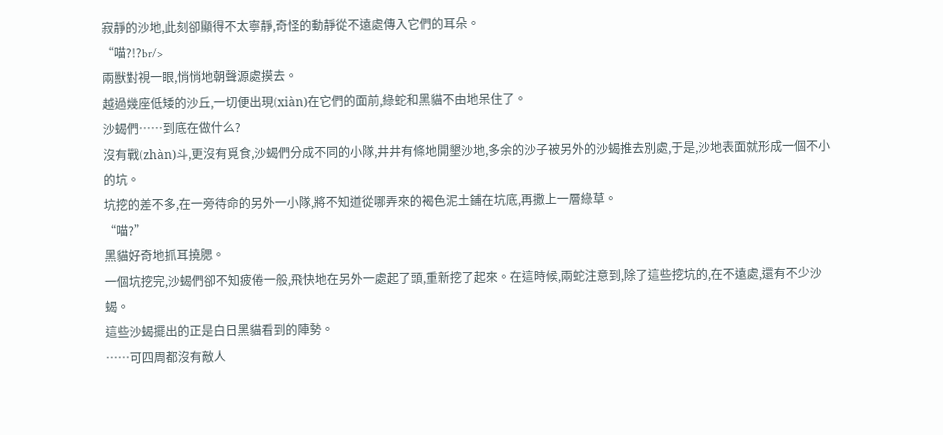寂靜的沙地,此刻卻顯得不太寧靜,奇怪的動靜從不遠處傳入它們的耳朵。
“喵?!?br/>
兩獸對視一眼,悄悄地朝聲源處摸去。
越過幾座低矮的沙丘,一切便出現(xiàn)在它們的面前,綠蛇和黑貓不由地呆住了。
沙蝎們……到底在做什么?
沒有戰(zhàn)斗,更沒有覓食,沙蝎們分成不同的小隊,井井有條地開墾沙地,多余的沙子被另外的沙蝎推去別處,于是,沙地表面就形成一個不小的坑。
坑挖的差不多,在一旁待命的另外一小隊,將不知道從哪弄來的褐色泥土鋪在坑底,再撒上一層綠草。
“喵?”
黑貓好奇地抓耳撓腮。
一個坑挖完,沙蝎們卻不知疲倦一般,飛快地在另外一處起了頭,重新挖了起來。在這時候,兩蛇注意到,除了這些挖坑的,在不遠處,還有不少沙蝎。
這些沙蝎擺出的正是白日黑貓看到的陣勢。
……可四周都沒有敵人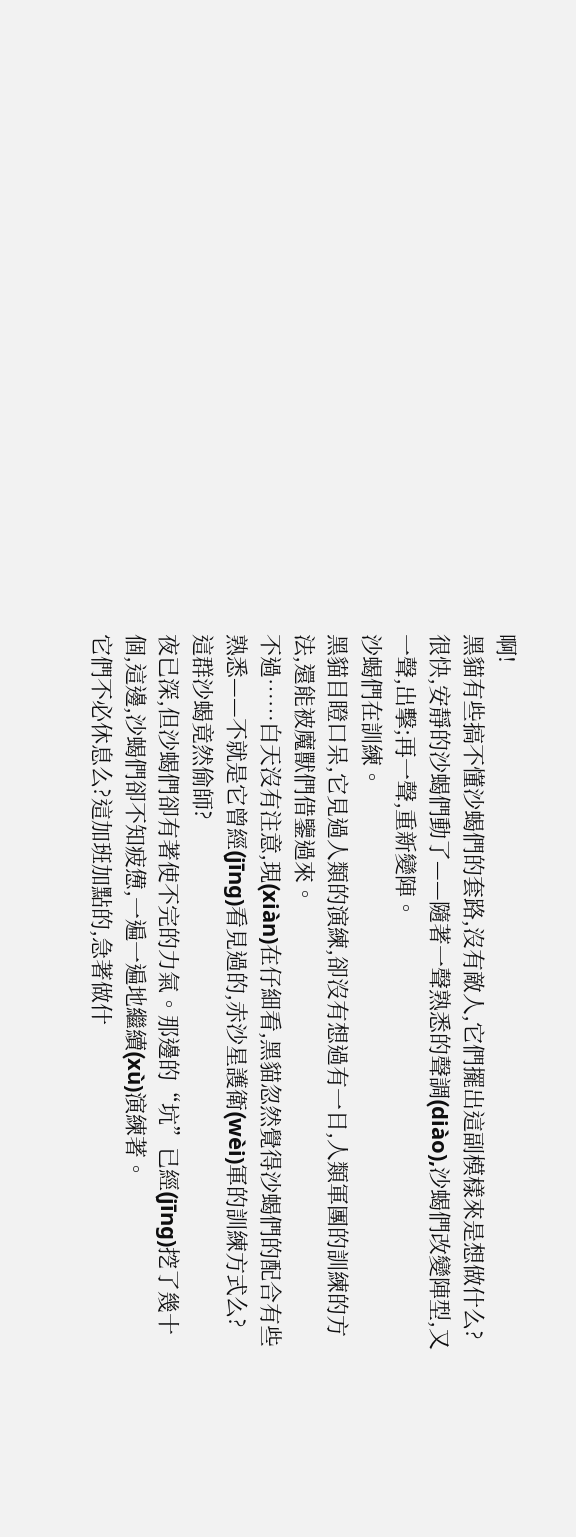啊!
黑貓有些搞不懂沙蝎們的套路,沒有敵人,它們擺出這副模樣來是想做什么?
很快,安靜的沙蝎們動了——隨著一聲熟悉的聲調(diào),沙蝎們改變陣型,又一聲,出擊;再一聲,重新變陣。
沙蝎們在訓練。
黑貓目瞪口呆,它見過人類的演練,卻沒有想過有一日,人類軍團的訓練的方法,還能被魔獸們借鑒過來。
不過……白天沒有注意,現(xiàn)在仔細看,黑貓忽然覺得沙蝎們的配合有些熟悉——不就是它曾經(jīng)看見過的,赤沙星護衛(wèi)軍的訓練方式么?
這群沙蝎竟然偷師?
夜已深,但沙蝎們卻有著使不完的力氣。那邊的“坑”已經(jīng)挖了幾十個,這邊,沙蝎們卻不知疲憊,一遍一遍地繼續(xù)演練著。
它們不必休息么?這加班加點的,急著做什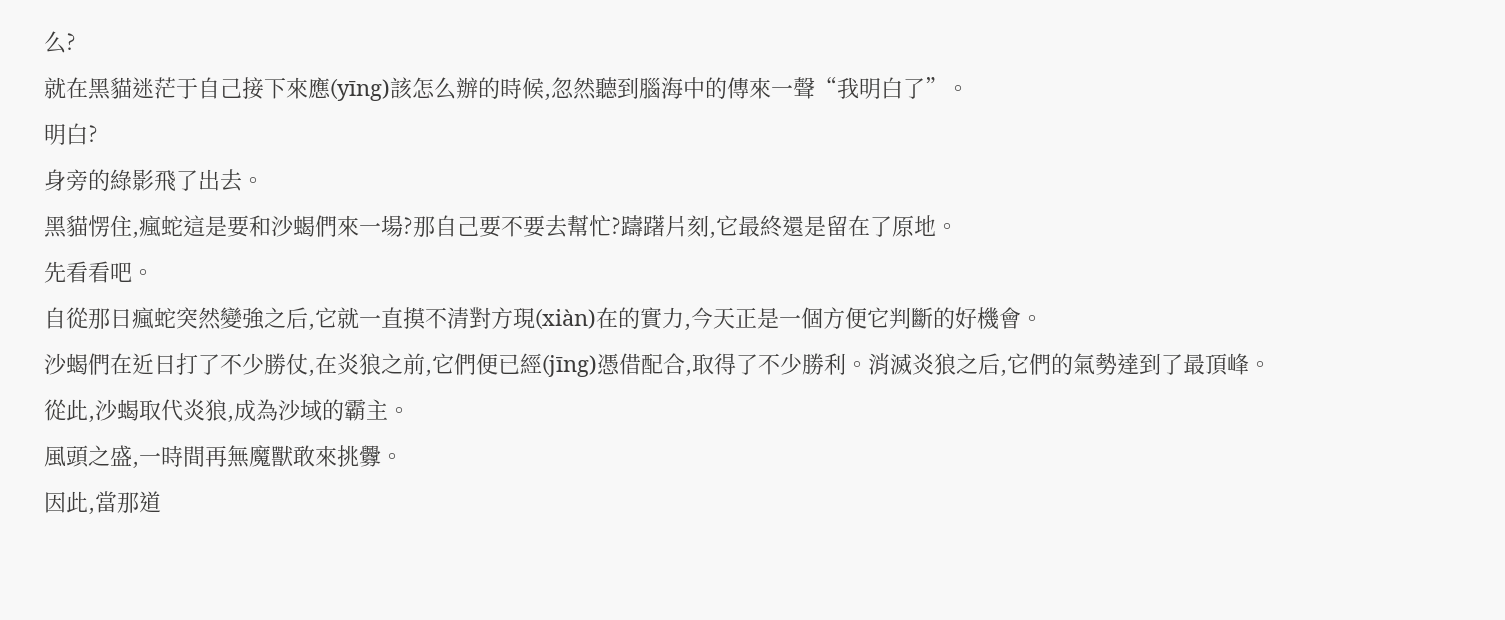么?
就在黑貓迷茫于自己接下來應(yīng)該怎么辦的時候,忽然聽到腦海中的傳來一聲“我明白了”。
明白?
身旁的綠影飛了出去。
黑貓愣住,瘋蛇這是要和沙蝎們來一場?那自己要不要去幫忙?躊躇片刻,它最終還是留在了原地。
先看看吧。
自從那日瘋蛇突然變強之后,它就一直摸不清對方現(xiàn)在的實力,今天正是一個方便它判斷的好機會。
沙蝎們在近日打了不少勝仗,在炎狼之前,它們便已經(jīng)憑借配合,取得了不少勝利。消滅炎狼之后,它們的氣勢達到了最頂峰。
從此,沙蝎取代炎狼,成為沙域的霸主。
風頭之盛,一時間再無魔獸敢來挑釁。
因此,當那道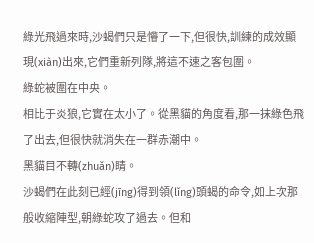綠光飛過來時,沙蝎們只是懵了一下,但很快,訓練的成效顯現(xiàn)出來,它們重新列隊,將這不速之客包圍。
綠蛇被圍在中央。
相比于炎狼,它實在太小了。從黑貓的角度看,那一抹綠色飛了出去,但很快就消失在一群赤潮中。
黑貓目不轉(zhuǎn)睛。
沙蝎們在此刻已經(jīng)得到領(lǐng)頭蝎的命令,如上次那般收縮陣型,朝綠蛇攻了過去。但和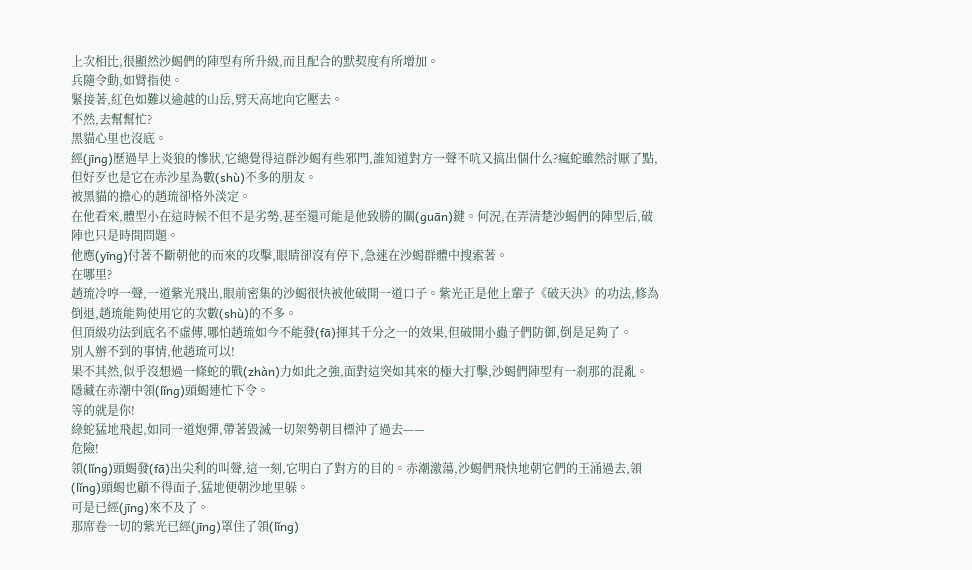上次相比,很顯然沙蝎們的陣型有所升級,而且配合的默契度有所增加。
兵隨令動,如臂指使。
緊接著,紅色如難以逾越的山岳,劈天高地向它壓去。
不然,去幫幫忙?
黑貓心里也沒底。
經(jīng)歷過早上炎狼的慘狀,它總覺得這群沙蝎有些邪門,誰知道對方一聲不吭又搞出個什么?瘋蛇雖然討厭了點,但好歹也是它在赤沙星為數(shù)不多的朋友。
被黑貓的擔心的趙琉卻格外淡定。
在他看來,體型小在這時候不但不是劣勢,甚至還可能是他致勝的關(guān)鍵。何況,在弄清楚沙蝎們的陣型后,破陣也只是時間問題。
他應(yīng)付著不斷朝他的而來的攻擊,眼睛卻沒有停下,急速在沙蝎群體中搜索著。
在哪里?
趙琉冷哼一聲,一道紫光飛出,眼前密集的沙蝎很快被他破開一道口子。紫光正是他上輩子《破天決》的功法,修為倒退,趙琉能夠使用它的次數(shù)的不多。
但頂級功法到底名不虛傳,哪怕趙琉如今不能發(fā)揮其千分之一的效果,但破開小蟲子們防御,倒是足夠了。
別人辦不到的事情,他趙琉可以!
果不其然,似乎沒想過一條蛇的戰(zhàn)力如此之強,面對這突如其來的極大打擊,沙蝎們陣型有一剎那的混亂。
隱藏在赤潮中領(lǐng)頭蝎連忙下令。
等的就是你!
綠蛇猛地飛起,如同一道炮彈,帶著毀滅一切架勢朝目標沖了過去——
危險!
領(lǐng)頭蝎發(fā)出尖利的叫聲,這一刻,它明白了對方的目的。赤潮激蕩,沙蝎們飛快地朝它們的王涌過去,領(lǐng)頭蝎也顧不得面子,猛地便朝沙地里躲。
可是已經(jīng)來不及了。
那席卷一切的紫光已經(jīng)罩住了領(lǐng)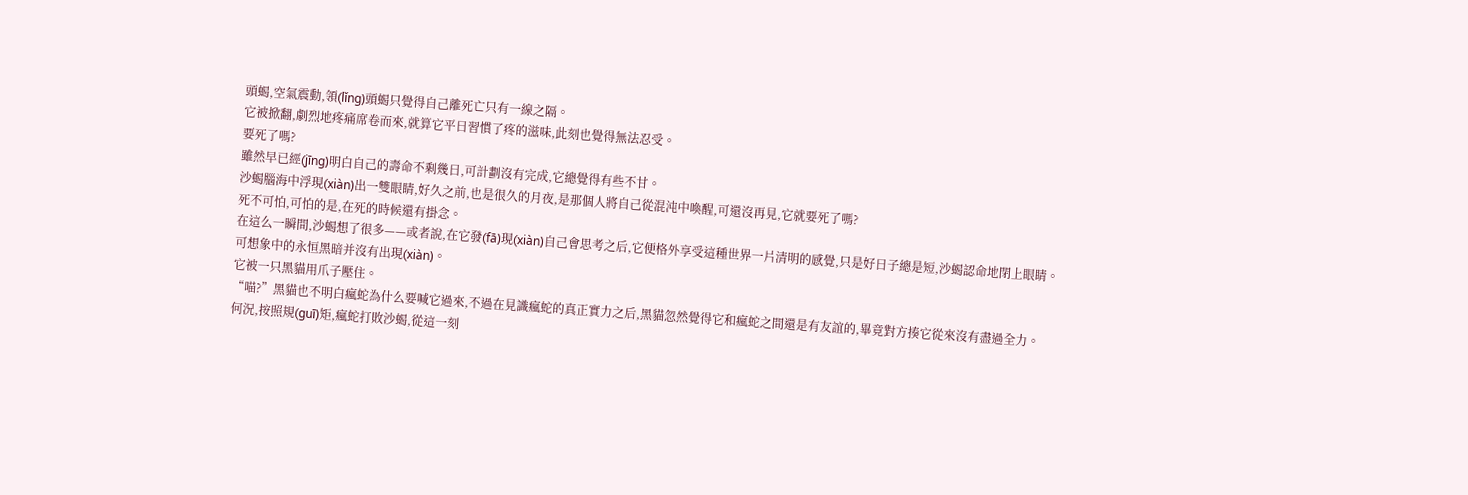頭蝎,空氣震動,領(lǐng)頭蝎只覺得自己離死亡只有一線之隔。
它被掀翻,劇烈地疼痛席卷而來,就算它平日習慣了疼的滋味,此刻也覺得無法忍受。
要死了嗎?
雖然早已經(jīng)明白自己的壽命不剩幾日,可計劃沒有完成,它總覺得有些不甘。
沙蝎腦海中浮現(xiàn)出一雙眼睛,好久之前,也是很久的月夜,是那個人將自己從混沌中喚醒,可還沒再見,它就要死了嗎?
死不可怕,可怕的是,在死的時候還有掛念。
在這么一瞬間,沙蝎想了很多——或者說,在它發(fā)現(xiàn)自己會思考之后,它便格外享受這種世界一片清明的感覺,只是好日子總是短,沙蝎認命地閉上眼睛。
可想象中的永恒黑暗并沒有出現(xiàn)。
它被一只黑貓用爪子壓住。
“喵?”黑貓也不明白瘋蛇為什么要喊它過來,不過在見識瘋蛇的真正實力之后,黑貓忽然覺得它和瘋蛇之間還是有友誼的,畢竟對方揍它從來沒有盡過全力。
何況,按照規(guī)矩,瘋蛇打敗沙蝎,從這一刻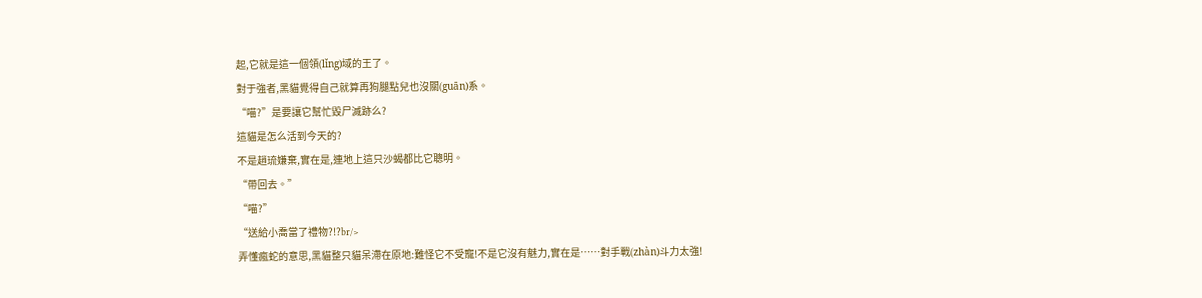起,它就是這一個領(lǐng)域的王了。
對于強者,黑貓覺得自己就算再狗腿點兒也沒關(guān)系。
“喵?”是要讓它幫忙毀尸滅跡么?
這貓是怎么活到今天的?
不是趙琉嫌棄,實在是,連地上這只沙蝎都比它聰明。
“帶回去。”
“喵?”
“送給小喬當了禮物?!?br/>
弄懂瘋蛇的意思,黑貓整只貓呆滯在原地:難怪它不受寵!不是它沒有魅力,實在是……對手戰(zhàn)斗力太強!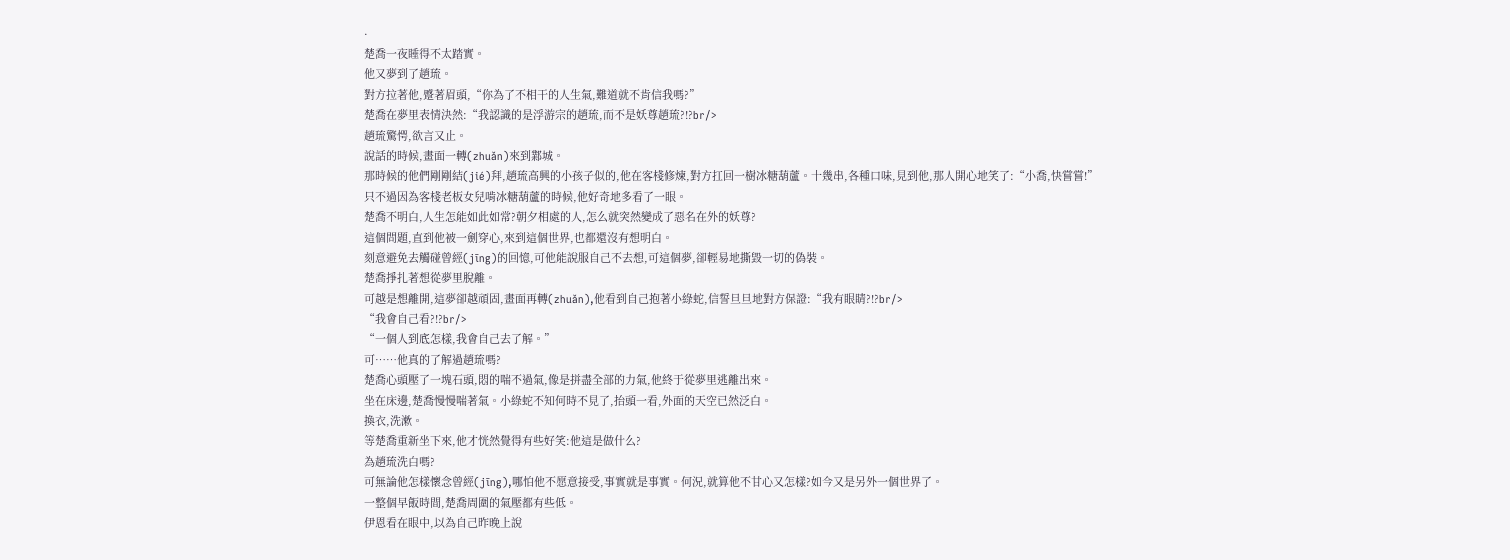·
楚喬一夜睡得不太踏實。
他又夢到了趙琉。
對方拉著他,蹙著眉頭,“你為了不相干的人生氣,難道就不肯信我嗎?”
楚喬在夢里表情決然:“我認識的是浮游宗的趙琉,而不是妖尊趙琉?!?br/>
趙琉驚愕,欲言又止。
說話的時候,畫面一轉(zhuǎn)來到鄴城。
那時候的他們剛剛結(jié)拜,趙琉高興的小孩子似的,他在客棧修煉,對方扛回一樹冰糖葫蘆。十幾串,各種口味,見到他,那人開心地笑了:“小喬,快嘗嘗!”
只不過因為客棧老板女兒啃冰糖葫蘆的時候,他好奇地多看了一眼。
楚喬不明白,人生怎能如此如常?朝夕相處的人,怎么就突然變成了惡名在外的妖尊?
這個問題,直到他被一劍穿心,來到這個世界,也都還沒有想明白。
刻意避免去觸碰曾經(jīng)的回憶,可他能說服自己不去想,可這個夢,卻輕易地撕毀一切的偽裝。
楚喬掙扎著想從夢里脫離。
可越是想離開,這夢卻越頑固,畫面再轉(zhuǎn),他看到自己抱著小綠蛇,信誓旦旦地對方保證:“我有眼睛?!?br/>
“我會自己看?!?br/>
“一個人到底怎樣,我會自己去了解。”
可……他真的了解過趙琉嗎?
楚喬心頭壓了一塊石頭,悶的喘不過氣,像是拼盡全部的力氣,他終于從夢里逃離出來。
坐在床邊,楚喬慢慢喘著氣。小綠蛇不知何時不見了,抬頭一看,外面的天空已然泛白。
換衣,洗漱。
等楚喬重新坐下來,他才恍然覺得有些好笑:他這是做什么?
為趙琉洗白嗎?
可無論他怎樣懷念曾經(jīng),哪怕他不愿意接受,事實就是事實。何況,就算他不甘心又怎樣?如今又是另外一個世界了。
一整個早飯時間,楚喬周圍的氣壓都有些低。
伊恩看在眼中,以為自己昨晚上說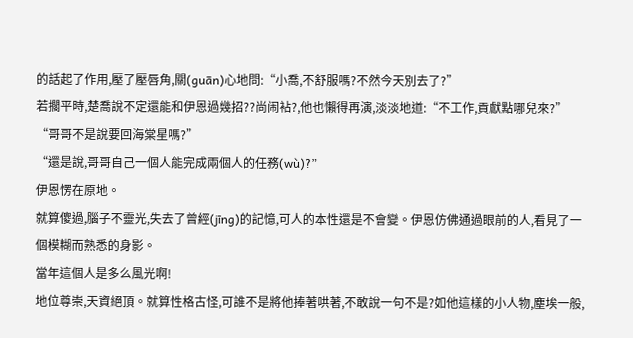的話起了作用,壓了壓唇角,關(guān)心地問:“小喬,不舒服嗎?不然今天別去了?”
若擱平時,楚喬說不定還能和伊恩過幾招??尚闹袩?,他也懶得再演,淡淡地道:“不工作,貢獻點哪兒來?”
“哥哥不是說要回海棠星嗎?”
“還是說,哥哥自己一個人能完成兩個人的任務(wù)?”
伊恩愣在原地。
就算傻過,腦子不靈光,失去了曾經(jīng)的記憶,可人的本性還是不會變。伊恩仿佛通過眼前的人,看見了一個模糊而熟悉的身影。
當年這個人是多么風光啊!
地位尊崇,天資絕頂。就算性格古怪,可誰不是將他捧著哄著,不敢說一句不是?如他這樣的小人物,塵埃一般,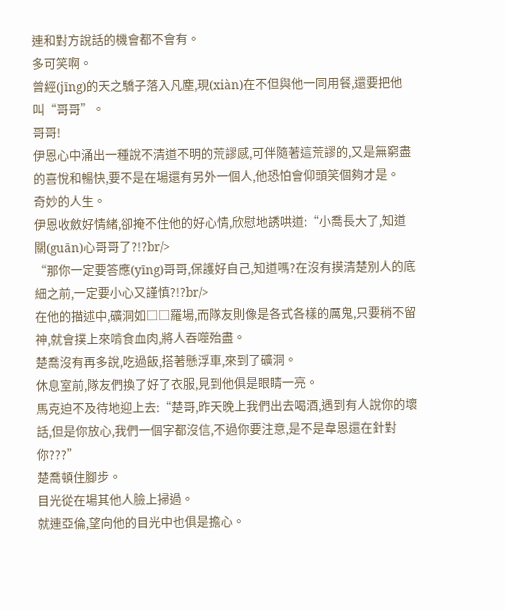連和對方說話的機會都不會有。
多可笑啊。
曾經(jīng)的天之驕子落入凡塵,現(xiàn)在不但與他一同用餐,還要把他叫“哥哥”。
哥哥!
伊恩心中涌出一種說不清道不明的荒謬感,可伴隨著這荒謬的,又是無窮盡的喜悅和暢快,要不是在場還有另外一個人,他恐怕會仰頭笑個夠才是。
奇妙的人生。
伊恩收斂好情緒,卻掩不住他的好心情,欣慰地誘哄道:“小喬長大了,知道關(guān)心哥哥了?!?br/>
“那你一定要答應(yīng)哥哥,保護好自己,知道嗎?在沒有摸清楚別人的底細之前,一定要小心又謹慎?!?br/>
在他的描述中,礦洞如□□羅場,而隊友則像是各式各樣的厲鬼,只要稍不留神,就會撲上來啃食血肉,將人吞噬殆盡。
楚喬沒有再多說,吃過飯,搭著懸浮車,來到了礦洞。
休息室前,隊友們換了好了衣服,見到他俱是眼睛一亮。
馬克迫不及待地迎上去:“楚哥,昨天晚上我們出去喝酒,遇到有人說你的壞話,但是你放心,我們一個字都沒信,不過你要注意,是不是韋恩還在針對你???”
楚喬頓住腳步。
目光從在場其他人臉上掃過。
就連亞倫,望向他的目光中也俱是擔心。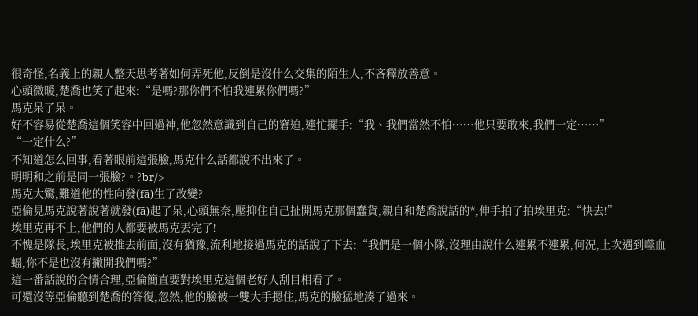很奇怪,名義上的親人整天思考著如何弄死他,反倒是沒什么交集的陌生人,不吝釋放善意。
心頭微暖,楚喬也笑了起來:“是嗎?那你們不怕我連累你們嗎?”
馬克呆了呆。
好不容易從楚喬這個笑容中回過神,他忽然意識到自己的窘迫,連忙擺手:“我、我們當然不怕……他只要敢來,我們一定……”
“一定什么?”
不知道怎么回事,看著眼前這張臉,馬克什么話都說不出來了。
明明和之前是同一張臉?。?br/>
馬克大驚,難道他的性向發(fā)生了改變?
亞倫見馬克說著說著就發(fā)起了呆,心頭無奈,壓抑住自己扯開馬克那個蠢貨,親自和楚喬說話的*,伸手拍了拍埃里克:“快去!”
埃里克再不上,他們的人都要被馬克丟完了!
不愧是隊長,埃里克被推去前面,沒有猶豫,流利地接過馬克的話說了下去:“我們是一個小隊,沒理由說什么連累不連累,何況,上次遇到噬血蝠,你不是也沒有撇開我們嗎?”
這一番話說的合情合理,亞倫簡直要對埃里克這個老好人刮目相看了。
可還沒等亞倫聽到楚喬的答復,忽然,他的臉被一雙大手摁住,馬克的臉猛地湊了過來。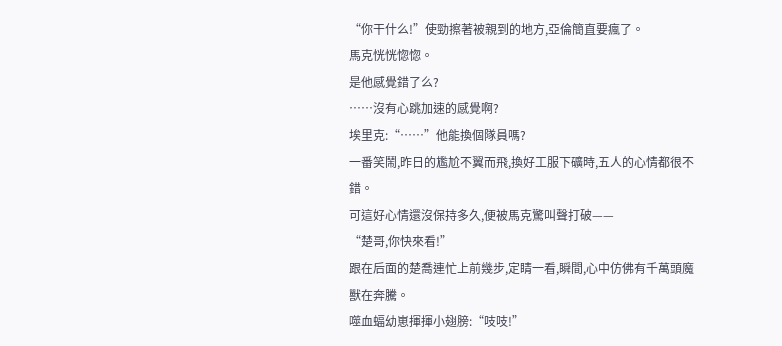“你干什么!”使勁擦著被親到的地方,亞倫簡直要瘋了。
馬克恍恍惚惚。
是他感覺錯了么?
……沒有心跳加速的感覺啊?
埃里克:“……”他能換個隊員嗎?
一番笑鬧,昨日的尷尬不翼而飛,換好工服下礦時,五人的心情都很不錯。
可這好心情還沒保持多久,便被馬克驚叫聲打破——
“楚哥,你快來看!”
跟在后面的楚喬連忙上前幾步,定睛一看,瞬間,心中仿佛有千萬頭魔獸在奔騰。
噬血蝠幼崽揮揮小翅膀:“吱吱!”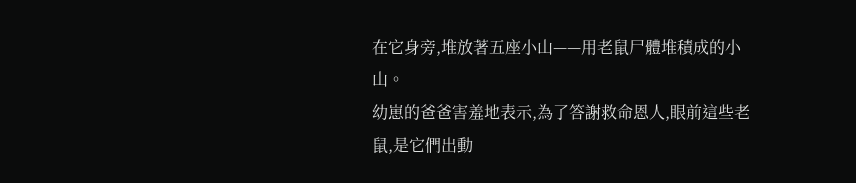在它身旁,堆放著五座小山——用老鼠尸體堆積成的小山。
幼崽的爸爸害羞地表示,為了答謝救命恩人,眼前這些老鼠,是它們出動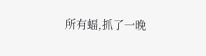所有蝠,抓了一晚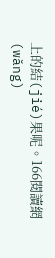上的結(jié)果呢。166閱讀網(wǎng)